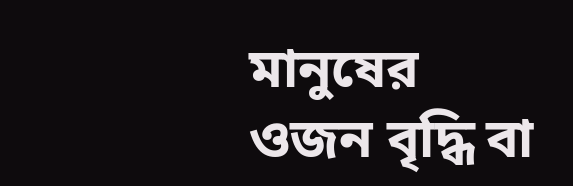মানুষের ওজন বৃদ্ধি বা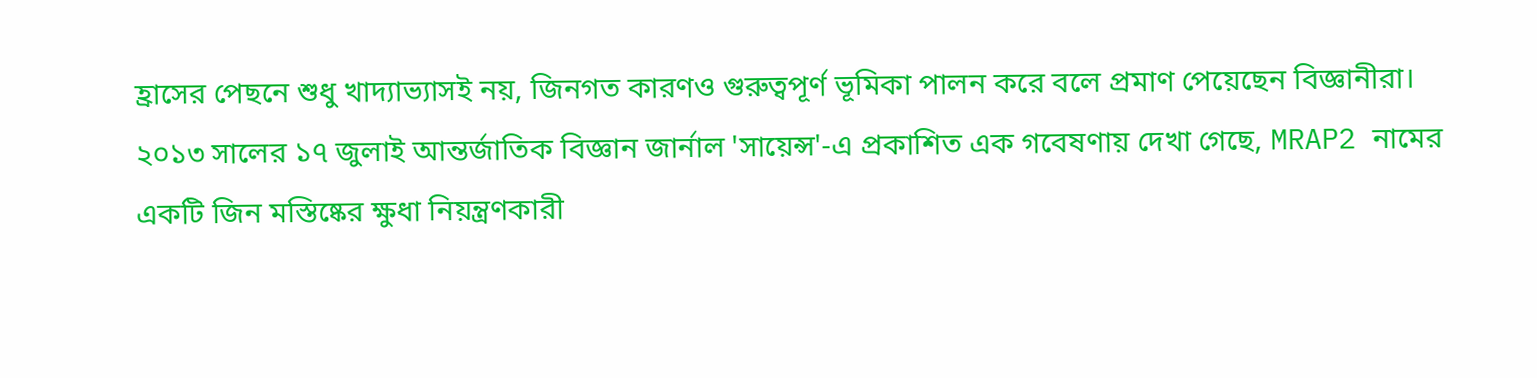হ্রাসের পেছনে শুধু খাদ্যাভ্যাসই নয়, জিনগত কারণও গুরুত্বপূর্ণ ভূমিকা পালন করে বলে প্রমাণ পেয়েছেন বিজ্ঞানীরা। ২০১৩ সালের ১৭ জুলাই আন্তর্জাতিক বিজ্ঞান জার্নাল 'সায়েন্স'-এ প্রকাশিত এক গবেষণায় দেখা গেছে, MRAP2 নামের একটি জিন মস্তিষ্কের ক্ষুধা নিয়ন্ত্রণকারী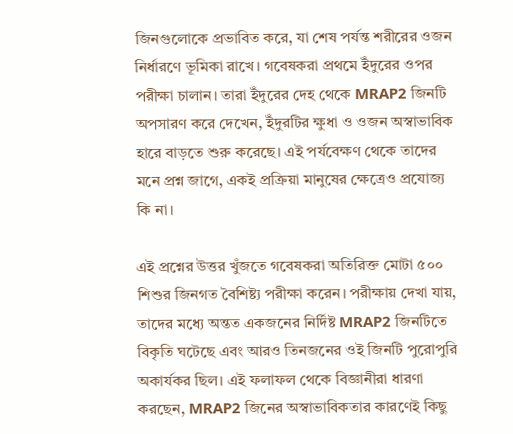জিনগুলোকে প্রভাবিত করে, যা শেষ পর্যন্ত শরীরের ওজন নির্ধারণে ভূমিকা রাখে। গবেষকরা প্রথমে ইঁদুরের ওপর পরীক্ষা চালান। তারা ইঁদুরের দেহ থেকে MRAP2 জিনটি অপসারণ করে দেখেন, ইঁদুরটির ক্ষুধা ও ওজন অস্বাভাবিক হারে বাড়তে শুরু করেছে। এই পর্যবেক্ষণ থেকে তাদের মনে প্রশ্ন জাগে, একই প্রক্রিয়া মানুষের ক্ষেত্রেও প্রযোজ্য কি না।

এই প্রশ্নের উত্তর খুঁজতে গবেষকরা অতিরিক্ত মোটা ৫০০ শিশুর জিনগত বৈশিষ্ট্য পরীক্ষা করেন। পরীক্ষায় দেখা যায়, তাদের মধ্যে অন্তত একজনের নির্দিষ্ট MRAP2 জিনটিতে বিকৃতি ঘটেছে এবং আরও তিনজনের ওই জিনটি পুরোপুরি অকার্যকর ছিল। এই ফলাফল থেকে বিজ্ঞানীরা ধারণা করছেন, MRAP2 জিনের অস্বাভাবিকতার কারণেই কিছু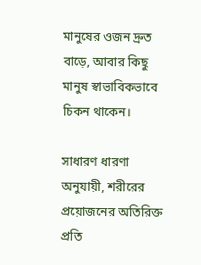মানুষের ওজন দ্রুত বাড়ে, আবার কিছু মানুষ স্বাভাবিকভাবে চিকন থাকেন।

সাধারণ ধারণা অনুযায়ী, শরীরের প্রয়োজনের অতিরিক্ত প্রতি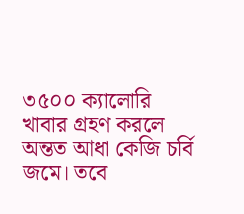৩৫০০ ক্যালোরি খাবার গ্রহণ করলে অন্তত আধা কেজি চর্বি জমে। তবে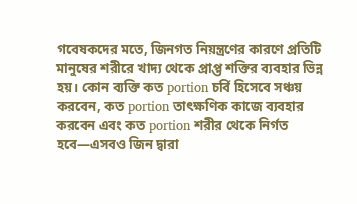গবেষকদের মতে, জিনগত নিয়ন্ত্রণের কারণে প্রতিটি মানুষের শরীরে খাদ্য থেকে প্রাপ্ত শক্তির ব্যবহার ভিন্ন হয়। কোন ব্যক্তি কত portion চর্বি হিসেবে সঞ্চয় করবেন, কত portion তাৎক্ষণিক কাজে ব্যবহার করবেন এবং কত portion শরীর থেকে নির্গত হবে—এসবও জিন দ্বারা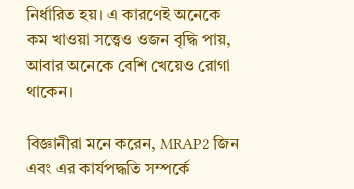নির্ধারিত হয়। এ কারণেই অনেকে কম খাওয়া সত্ত্বেও ওজন বৃদ্ধি পায়, আবার অনেকে বেশি খেয়েও রোগা থাকেন।

বিজ্ঞানীরা মনে করেন, MRAP2 জিন এবং এর কার্যপদ্ধতি সম্পর্কে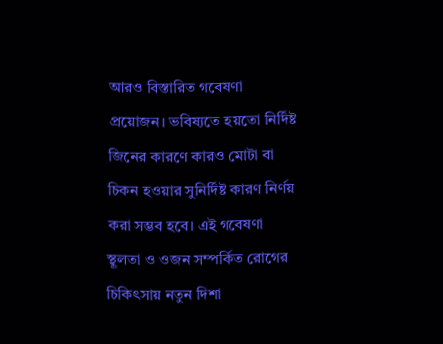আরও বিস্তারিত গবেষণা প্রয়োজন। ভবিষ্যতে হয়তো নির্দিষ্ট জিনের কারণে কারও মোটা বা চিকন হওয়ার সুনির্দিষ্ট কারণ নির্ণয় করা সম্ভব হবে। এই গবেষণা স্থূলতা ও ওজন সম্পর্কিত রোগের চিকিৎসায় নতুন দিশা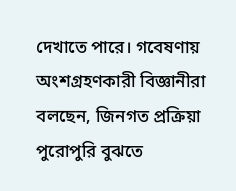দেখাতে পারে। গবেষণায় অংশগ্রহণকারী বিজ্ঞানীরা বলছেন, জিনগত প্রক্রিয়া পুরোপুরি বুঝতে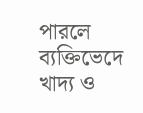পারলে ব্যক্তিভেদে খাদ্য ও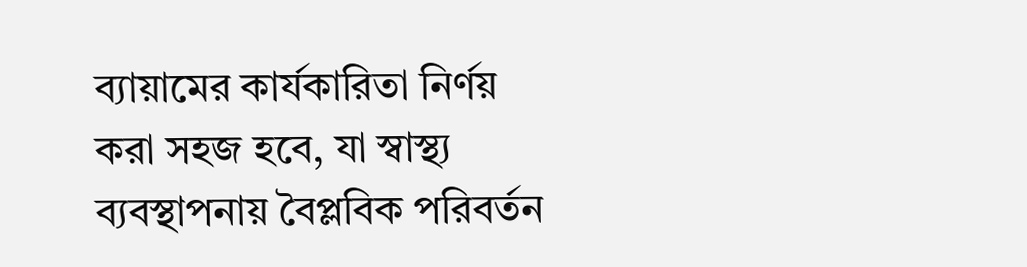ব্যায়ামের কার্যকারিতা নির্ণয় করা সহজ হবে, যা স্বাস্থ্য ব্যবস্থাপনায় বৈপ্লবিক পরিবর্তন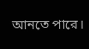আনতে পারে।